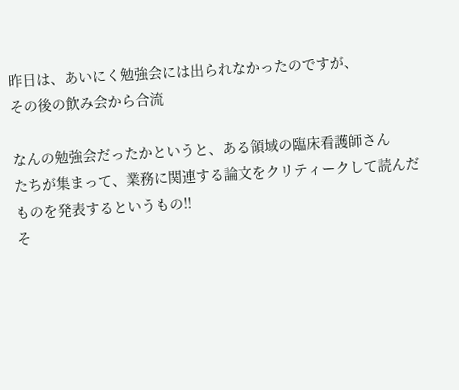昨日は、あいにく勉強会には出られなかったのですが、
その後の飲み会から合流

なんの勉強会だったかというと、ある領域の臨床看護師さん
たちが集まって、業務に関連する論文をクリティークして読んだ
ものを発表するというもの!!
そ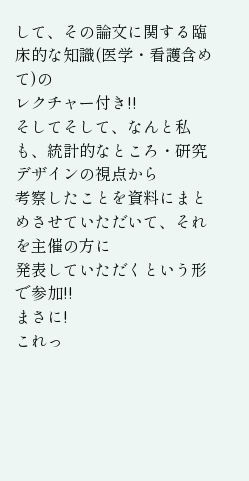して、その論文に関する臨床的な知識(医学・看護含めて)の
レクチャー付き!!
そしてそして、なんと私も、統計的なところ・研究デザインの視点から
考察したことを資料にまとめさせていただいて、それを主催の方に
発表していただくという形で参加!!
まさに!
これっ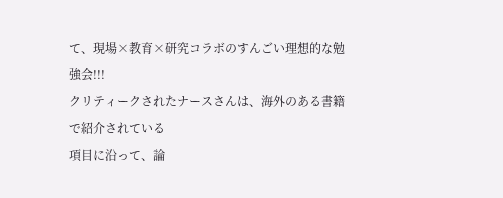て、現場×教育×研究コラボのすんごい理想的な勉強会!!!
クリティークされたナースさんは、海外のある書籍で紹介されている
項目に沿って、論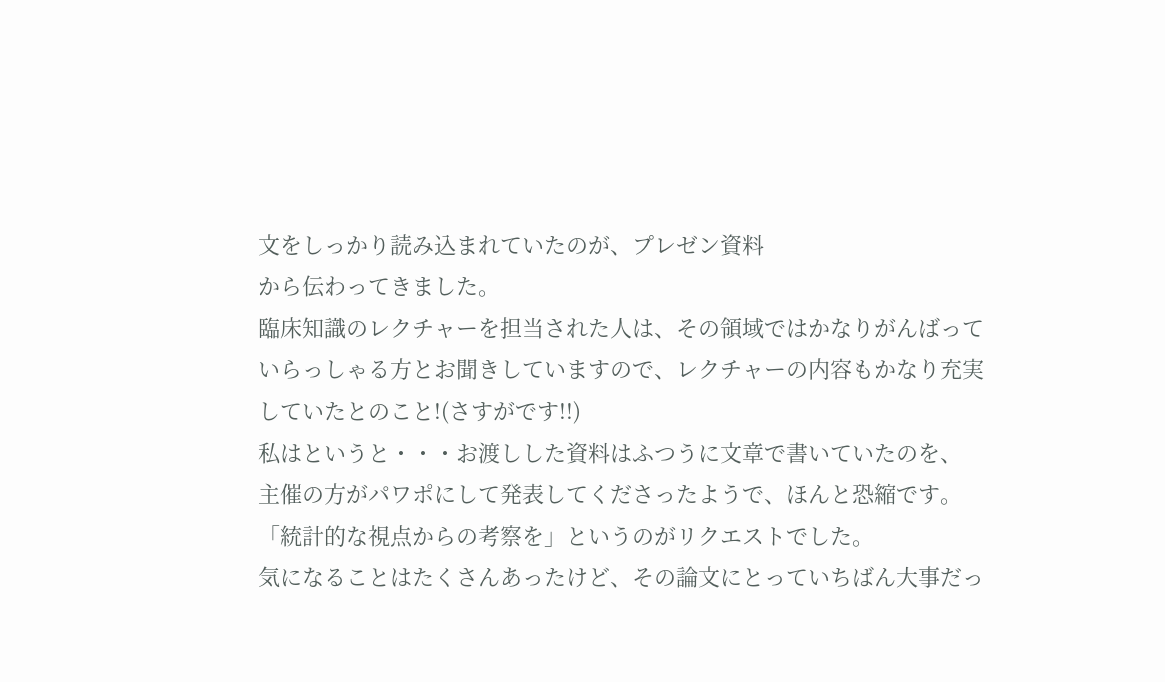文をしっかり読み込まれていたのが、プレゼン資料
から伝わってきました。
臨床知識のレクチャーを担当された人は、その領域ではかなりがんばって
いらっしゃる方とお聞きしていますので、レクチャーの内容もかなり充実
していたとのこと!(さすがです!!)
私はというと・・・お渡しした資料はふつうに文章で書いていたのを、
主催の方がパワポにして発表してくださったようで、ほんと恐縮です。
「統計的な視点からの考察を」というのがリクエストでした。
気になることはたくさんあったけど、その論文にとっていちばん大事だっ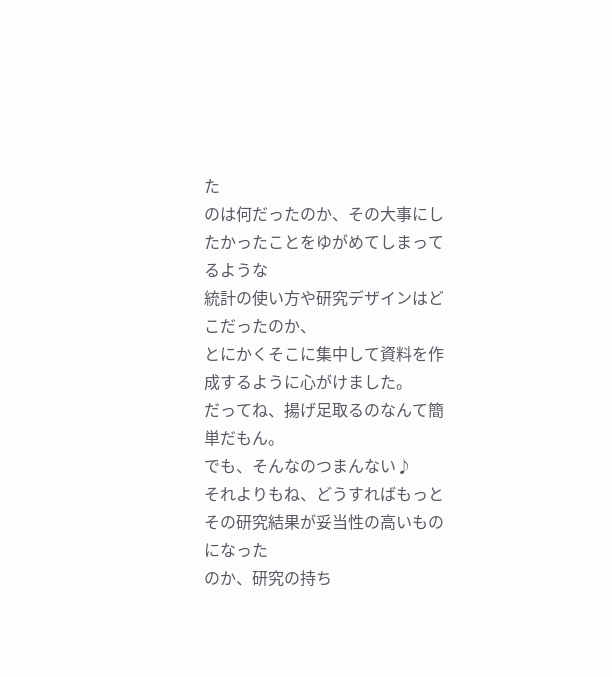た
のは何だったのか、その大事にしたかったことをゆがめてしまってるような
統計の使い方や研究デザインはどこだったのか、
とにかくそこに集中して資料を作成するように心がけました。
だってね、揚げ足取るのなんて簡単だもん。
でも、そんなのつまんない♪
それよりもね、どうすればもっとその研究結果が妥当性の高いものになった
のか、研究の持ち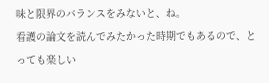味と限界のバランスをみないと、ね。
看護の論文を読んでみたかった時期でもあるので、とっても楽しい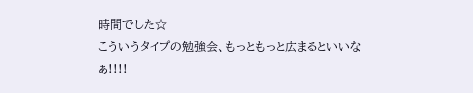時間でした☆
こういうタイプの勉強会、もっともっと広まるといいなぁ!!!!